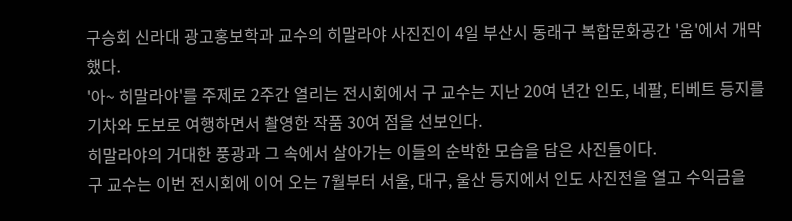구승회 신라대 광고홍보학과 교수의 히말라야 사진진이 4일 부산시 동래구 복합문화공간 '움'에서 개막했다.
'아~ 히말라야'를 주제로 2주간 열리는 전시회에서 구 교수는 지난 20여 년간 인도, 네팔, 티베트 등지를 기차와 도보로 여행하면서 촬영한 작품 30여 점을 선보인다.
히말라야의 거대한 풍광과 그 속에서 살아가는 이들의 순박한 모습을 담은 사진들이다.
구 교수는 이번 전시회에 이어 오는 7월부터 서울, 대구, 울산 등지에서 인도 사진전을 열고 수익금을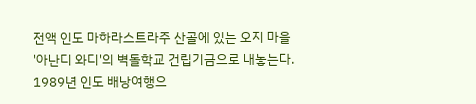전액 인도 마하라스트라주 산골에 있는 오지 마을 '아난디 와디'의 벽돌학교 건립기금으로 내놓는다.
1989년 인도 배낭여행으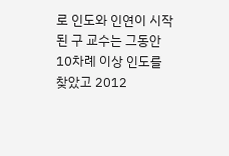로 인도와 인연이 시작된 구 교수는 그동안 10차례 이상 인도를 찾았고 2012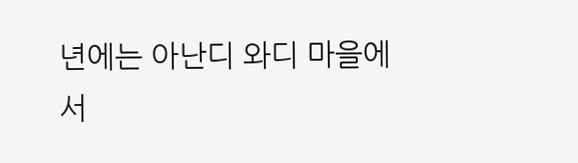년에는 아난디 와디 마을에서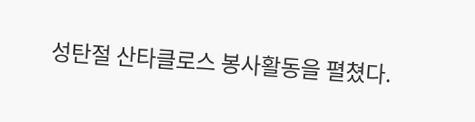성탄절 산타클로스 봉사활동을 펼쳤다.